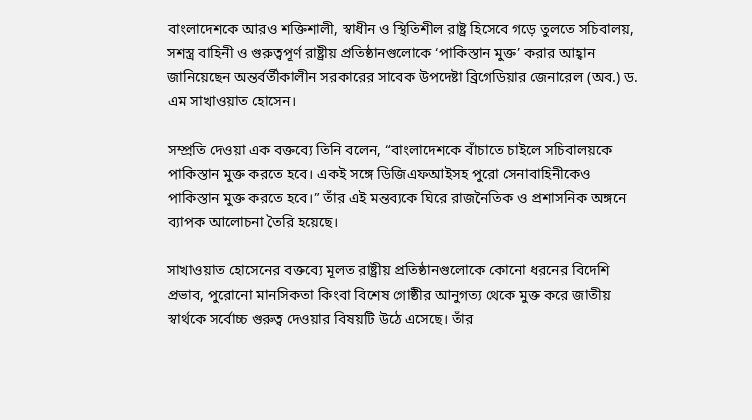বাংলাদেশকে আরও শক্তিশালী, স্বাধীন ও স্থিতিশীল রাষ্ট্র হিসেবে গড়ে তুলতে সচিবালয়, সশস্ত্র বাহিনী ও গুরুত্বপূর্ণ রাষ্ট্রীয় প্রতিষ্ঠানগুলোকে ‘পাকিস্তান মুক্ত’ করার আহ্বান জানিয়েছেন অন্তর্বর্তীকালীন সরকারের সাবেক উপদেষ্টা ব্রিগেডিয়ার জেনারেল (অব.) ড. এম সাখাওয়াত হোসেন।

সম্প্রতি দেওয়া এক বক্তব্যে তিনি বলেন, “বাংলাদেশকে বাঁচাতে চাইলে সচিবালয়কে পাকিস্তান মুক্ত করতে হবে। একই সঙ্গে ডিজিএফআইসহ পুরো সেনাবাহিনীকেও পাকিস্তান মুক্ত করতে হবে।” তাঁর এই মন্তব্যকে ঘিরে রাজনৈতিক ও প্রশাসনিক অঙ্গনে ব্যাপক আলোচনা তৈরি হয়েছে।

সাখাওয়াত হোসেনের বক্তব্যে মূলত রাষ্ট্রীয় প্রতিষ্ঠানগুলোকে কোনো ধরনের বিদেশি প্রভাব, পুরোনো মানসিকতা কিংবা বিশেষ গোষ্ঠীর আনুগত্য থেকে মুক্ত করে জাতীয় স্বার্থকে সর্বোচ্চ গুরুত্ব দেওয়ার বিষয়টি উঠে এসেছে। তাঁর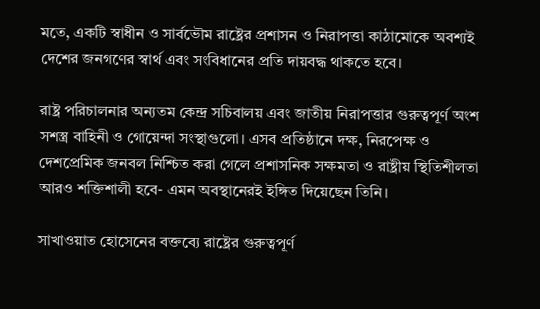মতে, একটি স্বাধীন ও সার্বভৌম রাষ্ট্রের প্রশাসন ও নিরাপত্তা কাঠামোকে অবশ্যই দেশের জনগণের স্বার্থ এবং সংবিধানের প্রতি দায়বদ্ধ থাকতে হবে।

রাষ্ট্র পরিচালনার অন্যতম কেন্দ্র সচিবালয় এবং জাতীয় নিরাপত্তার গুরুত্বপূর্ণ অংশ সশস্ত্র বাহিনী ও গোয়েন্দা সংস্থাগুলো। এসব প্রতিষ্ঠানে দক্ষ, নিরপেক্ষ ও দেশপ্রেমিক জনবল নিশ্চিত করা গেলে প্রশাসনিক সক্ষমতা ও রাষ্ট্রীয় স্থিতিশীলতা আরও শক্তিশালী হবে- এমন অবস্থানেরই ইঙ্গিত দিয়েছেন তিনি।

সাখাওয়াত হোসেনের বক্তব্যে রাষ্ট্রের গুরুত্বপূর্ণ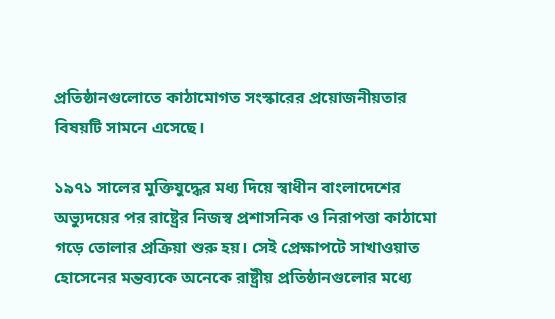প্রতিষ্ঠানগুলোতে কাঠামোগত সংস্কারের প্রয়োজনীয়তার বিষয়টি সামনে এসেছে।

১৯৭১ সালের মুক্তিযুদ্ধের মধ্য দিয়ে স্বাধীন বাংলাদেশের অভ্যুদয়ের পর রাষ্ট্রের নিজস্ব প্রশাসনিক ও নিরাপত্তা কাঠামো গড়ে তোলার প্রক্রিয়া শুরু হয়। সেই প্রেক্ষাপটে সাখাওয়াত হোসেনের মন্তব্যকে অনেকে রাষ্ট্রীয় প্রতিষ্ঠানগুলোর মধ্যে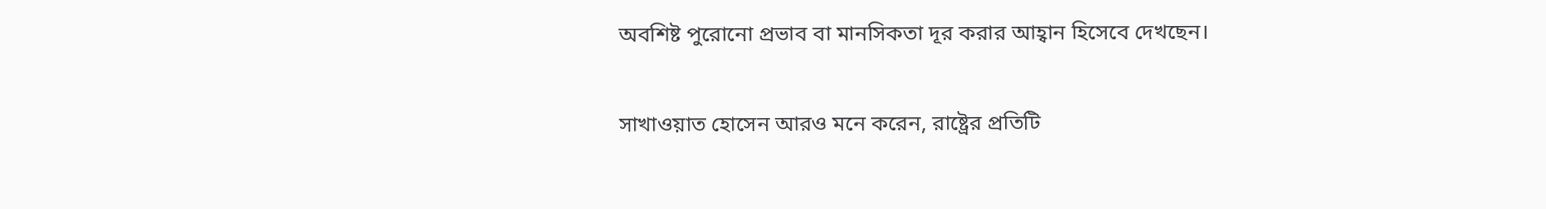অবশিষ্ট পুরোনো প্রভাব বা মানসিকতা দূর করার আহ্বান হিসেবে দেখছেন।

সাখাওয়াত হোসেন আরও মনে করেন, রাষ্ট্রের প্রতিটি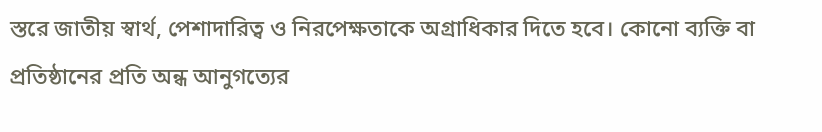স্তরে জাতীয় স্বার্থ, পেশাদারিত্ব ও নিরপেক্ষতাকে অগ্রাধিকার দিতে হবে। কোনো ব্যক্তি বা প্রতিষ্ঠানের প্রতি অন্ধ আনুগত্যের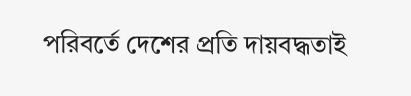পরিবর্তে দেশের প্রতি দায়বদ্ধতাই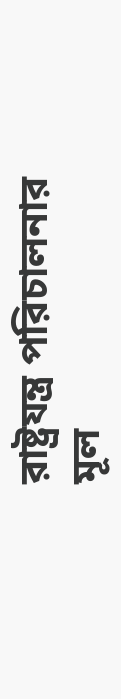রাষ্ট্রযন্ত্র পরিচালনার মূল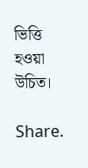ভিত্তি হওয়া উচিত।

Share.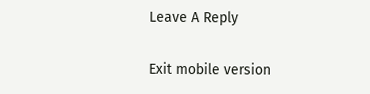Leave A Reply

Exit mobile version